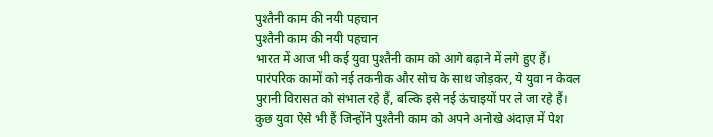पुश्तैनी काम की नयी पहचान
पुश्तैनी काम की नयी पहचान
भारत में आज भी कई युवा पुश्तैनी काम को आगे बढ़ाने में लगे हुए हैं। पारंपरिक कामों को नई तकनीक और सोच के साथ जोड़कर, ये युवा न केवल पुरानी विरासत को संभाल रहे हैं, बल्कि इसे नई ऊंचाइयों पर ले जा रहे हैं। कुछ युवा ऐसे भी हैं जिन्होंने पुश्तैनी काम को अपने अनोखे अंदाज़ में पेश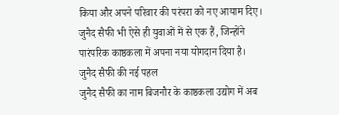किया और अपने परिवार की परंपरा को नए आयाम दिए। जुनैद सैफी भी ऐसे ही युवाओं में से एक हैं, जिन्होंने पारंपरिक काष्ठकला में अपना नया योगदान दिया है।
जुनैद सैफी की नई पहल
जुनैद सैफी का नाम बिजनौर के काष्ठकला उद्योग में अब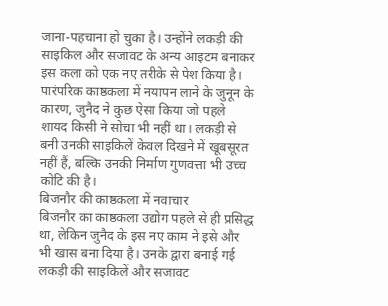जाना-पहचाना हो चुका है। उन्होंने लकड़ी की साइकिल और सजावट के अन्य आइटम बनाकर इस कला को एक नए तरीके से पेश किया है। पारंपरिक काष्ठकला में नयापन लाने के जुनून के कारण, जुनैद ने कुछ ऐसा किया जो पहले शायद किसी ने सोचा भी नहीं था। लकड़ी से बनी उनकी साइकिलें केवल दिखने में खूबसूरत नहीं हैं, बल्कि उनकी निर्माण गुणवत्ता भी उच्च कोटि की है।
बिजनौर की काष्ठकला में नवाचार
बिजनौर का काष्ठकला उद्योग पहले से ही प्रसिद्ध था, लेकिन जुनैद के इस नए काम ने इसे और भी खास बना दिया है। उनके द्वारा बनाई गई लकड़ी की साइकिलें और सजावट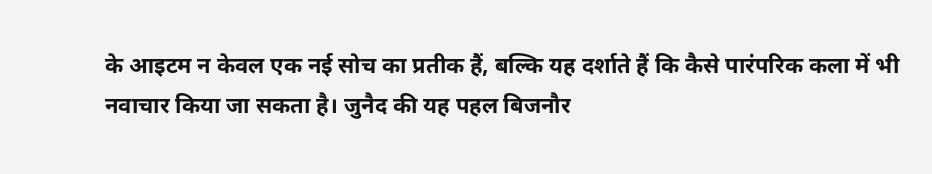के आइटम न केवल एक नई सोच का प्रतीक हैं, बल्कि यह दर्शाते हैं कि कैसे पारंपरिक कला में भी नवाचार किया जा सकता है। जुनैद की यह पहल बिजनौर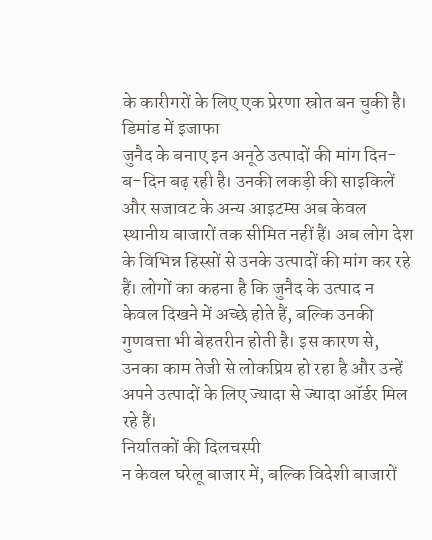के कारीगरों के लिए एक प्रेरणा स्रोत बन चुकी है।
डिमांड में इजाफा
जुनैद के बनाए इन अनूठे उत्पादों की मांग दिन-ब-दिन बढ़ रही है। उनकी लकड़ी की साइकिलें और सजावट के अन्य आइटम्स अब केवल स्थानीय बाजारों तक सीमित नहीं हैं। अब लोग देश के विभिन्न हिस्सों से उनके उत्पादों की मांग कर रहे हैं। लोगों का कहना है कि जुनैद के उत्पाद न केवल दिखने में अच्छे होते हैं, बल्कि उनकी गुणवत्ता भी बेहतरीन होती है। इस कारण से, उनका काम तेजी से लोकप्रिय हो रहा है और उन्हें अपने उत्पादों के लिए ज्यादा से ज्यादा ऑर्डर मिल रहे हैं।
निर्यातकों की दिलचस्पी
न केवल घरेलू बाजार में, बल्कि विदेशी बाजारों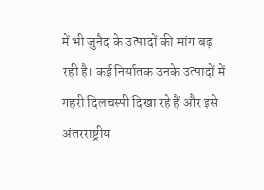में भी जुनैद के उत्पादों की मांग बढ़ रही है। कई निर्यातक उनके उत्पादों में गहरी दिलचस्पी दिखा रहे हैं और इसे अंतरराष्ट्रीय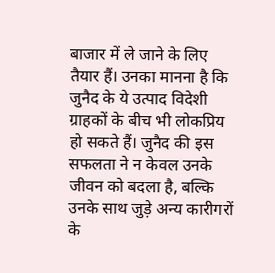बाजार में ले जाने के लिए तैयार हैं। उनका मानना है कि जुनैद के ये उत्पाद विदेशी ग्राहकों के बीच भी लोकप्रिय हो सकते हैं। जुनैद की इस सफलता ने न केवल उनके जीवन को बदला है, बल्कि उनके साथ जुड़े अन्य कारीगरों के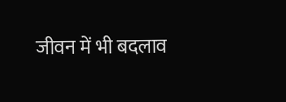जीवन में भी बदलाव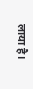लाया है।